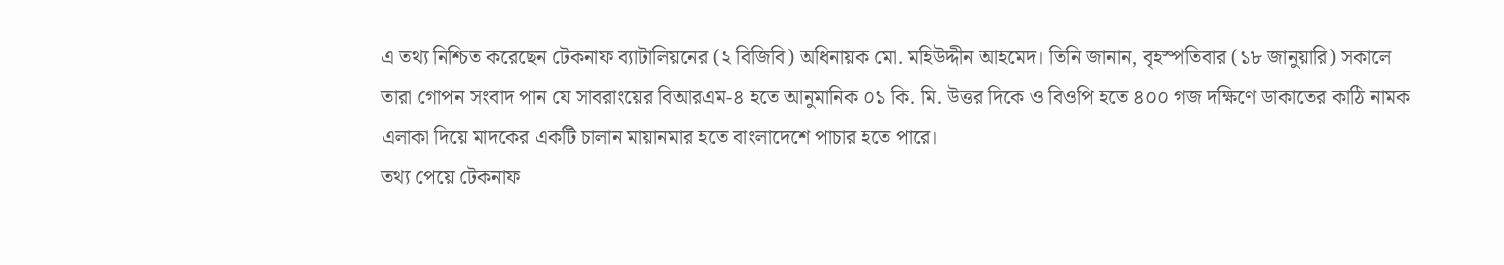এ তথ্য নিশ্চিত করেছেন টেকনাফ ব্যাটালিয়নের (২ বিজিবি) অধিনায়ক মো. মহিউদ্দীন আহমেদ। তিনি জানান, বৃহস্পতিবার (১৮ জানুয়ারি) সকালে তারা গোপন সংবাদ পান যে সাবরাংয়ের বিআরএম-৪ হতে আনুমানিক ০১ কি. মি. উত্তর দিকে ও বিওপি হতে ৪০০ গজ দক্ষিণে ডাকাতের কাঠি নামক এলাকা দিয়ে মাদকের একটি চালান মায়ানমার হতে বাংলাদেশে পাচার হতে পারে।
তথ্য পেয়ে টেকনাফ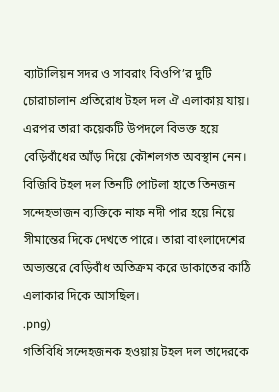ব্যাটালিয়ন সদর ও সাবরাং বিওপি’র দুটি চোরাচালান প্রতিরোধ টহল দল ঐ এলাকায় যায়। এরপর তারা কয়েকটি উপদলে বিভক্ত হয়ে বেড়িবাঁধের আঁড় দিয়ে কৌশলগত অবস্থান নেন। বিজিবি টহল দল তিনটি পোটলা হাতে তিনজন সন্দেহভাজন ব্যক্তিকে নাফ নদী পার হয়ে নিয়ে সীমান্তের দিকে দেখতে পারে। তারা বাংলাদেশের অভ্যন্তরে বেড়িবাঁধ অতিক্রম করে ডাকাতের কাঠি এলাকার দিকে আসছিল।
.png)
গতিবিধি সন্দেহজনক হওয়ায় টহল দল তাদেরকে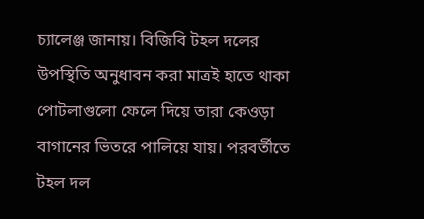চ্যালেঞ্জ জানায়। বিজিবি টহল দলের উপস্থিতি অনুধাবন করা মাত্রই হাতে থাকা পোটলাগুলো ফেলে দিয়ে তারা কেওড়া বাগানের ভিতরে পালিয়ে যায়। পরবর্তীতে টহল দল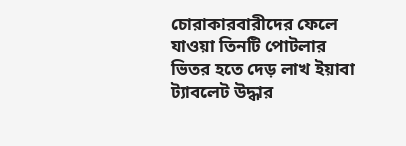চোরাকারবারীদের ফেলে যাওয়া তিনটি পোটলার ভিতর হতে দেড় লাখ ইয়াবা ট্যাবলেট উদ্ধার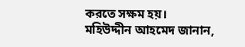করতে সক্ষম হয়।
মহিউদ্দীন আহমেদ জানান,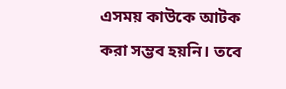এসময় কাউকে আটক করা সম্ভব হয়নি। তবে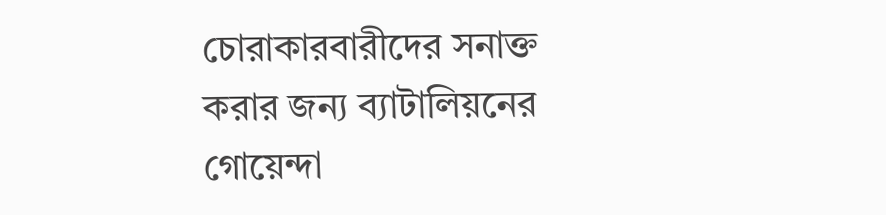চোরাকারবারীদের সনাক্ত করার জন্য ব্যাটালিয়নের গোয়েন্দা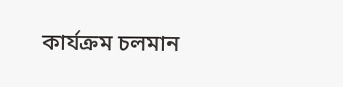কার্যক্রম চলমান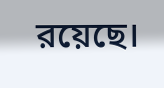রয়েছে।